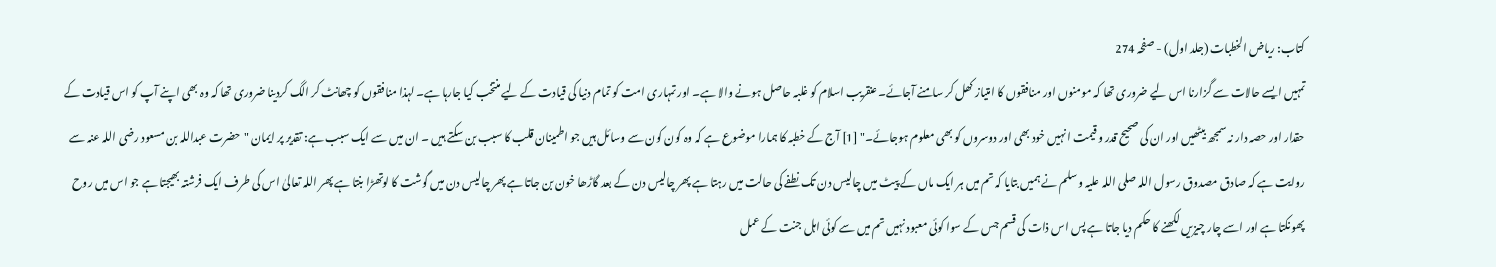کتاب: ریاض الخطبات (جلد اول) - صفحہ 274
تمہیں ایسے حالات سے گزارنا اس لیے ضروری تھا کہ مومنوں اور منافقوں کا امتیاز کھل کر سامنے آجائے۔ عنقریب اسلام کو غلبہ حاصل ہونے والا ہے۔ اور تمہاری امت کو تمام دنیا کی قیادت کے لیے منتخب کیا جارہا ہے۔ لہذا منافقوں کو چھانٹ کر الگ کردینا ضروری تھا کہ وہ بھی اپنے آپ کو اس قیادت کے حقدار اور حصہ دار نہ سمجھ بیٹھیں اور ان کی صحیح قدر و قیمت انہیں خود بھی اور دوسروں کو بھی معلوم ہوجائے۔" [1] آج کے خطبہ کا ہمارا موضوع ہے کہ وہ کون کون سے وسائل ہیں جو اطمینان قلب کا سبب بن سکتے ہیں ۔ ان میں سے ایک سبب ہے: تقدیر پر ایمان "حضرت عبداللہ بن مسعود رضی اللہ عنہ سے روایت ہے کہ صادق مصدوق رسول اللہ صلی اللہ علیہ وسلم نے ہمیں بتایا کہ تم میں ہر ایک ماں کے پیٹ میں چالیس دن تک نطفے کی حالت میں رہتا ہے پھر چالیس دن کے بعد گاڑھا خون بن جاتا ہے پھر چالیس دن میں گوشت کا لوتھڑا بنتا ہے پھر اللہ تعالیٰ اس کی طرف ایک فرشتہ بھیجتا ہے جو اس میں روح پھونکتا ہے اور اسے چار چیزیں لکھنے کا حکم دیا جاتا ہے پس اس ذات کی قسم جس کے سوا کوئی معبود نہیں تم میں سے کوئی اہل جنت کے عمل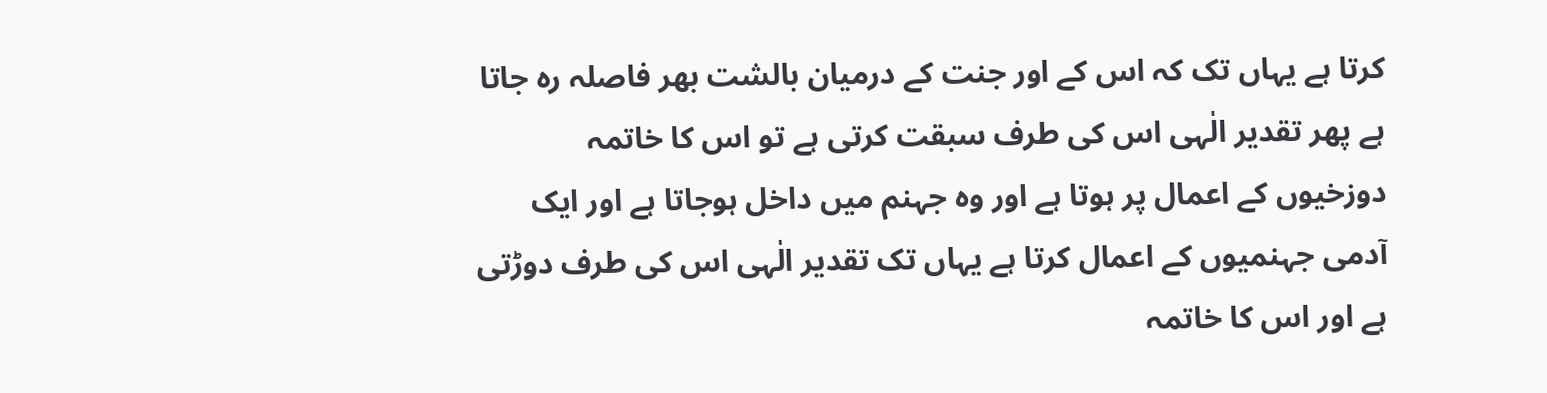کرتا ہے یہاں تک کہ اس کے اور جنت کے درمیان بالشت بھر فاصلہ رہ جاتا ہے پھر تقدیر الٰہی اس کی طرف سبقت کرتی ہے تو اس کا خاتمہ دوزخیوں کے اعمال پر ہوتا ہے اور وہ جہنم میں داخل ہوجاتا ہے اور ایک آدمی جہنمیوں کے اعمال کرتا ہے یہاں تک تقدیر الٰہی اس کی طرف دوڑتی ہے اور اس کا خاتمہ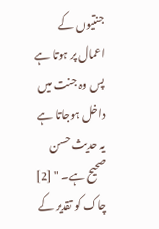جنتیوں کے اعمال پر ہوتا ہے پس وہ جنت میں داخل ہوجاتا ہے یہ حدیث حسن صحیح ہے۔ " [2] چاک کو تقدیر کے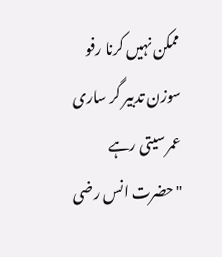ممکن نہیں کرنا رفو سوزن تدبیر گر ساری عمر سیتی رہے "حضرت انس رضی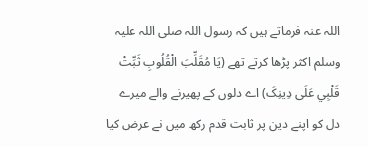اللہ عنہ فرماتے ہیں کہ رسول اللہ صلی اللہ علیہ وسلم اکثر پڑھا کرتے تھے (يَا مُقَلِّبَ الْقُلُوبِ ثَبِّتْ قَلْبِي عَلَی دِينِکَ) اے دلوں کے پھیرنے والے میرے دل کو اپنے دین پر ثابت قدم رکھ میں نے عرض کیا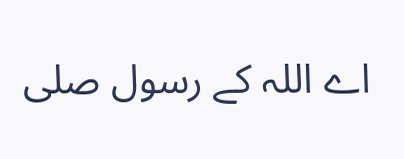اے اللہ کے رسول صلی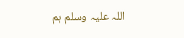اللہ علیہ وسلم ہم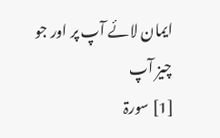ایمان لائے آپ پر اور جو چیز آپ
[1] سورۃ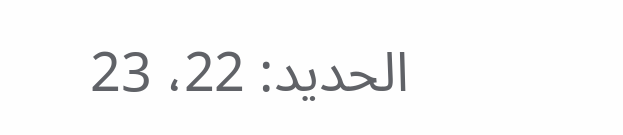الحدید: 22، 23